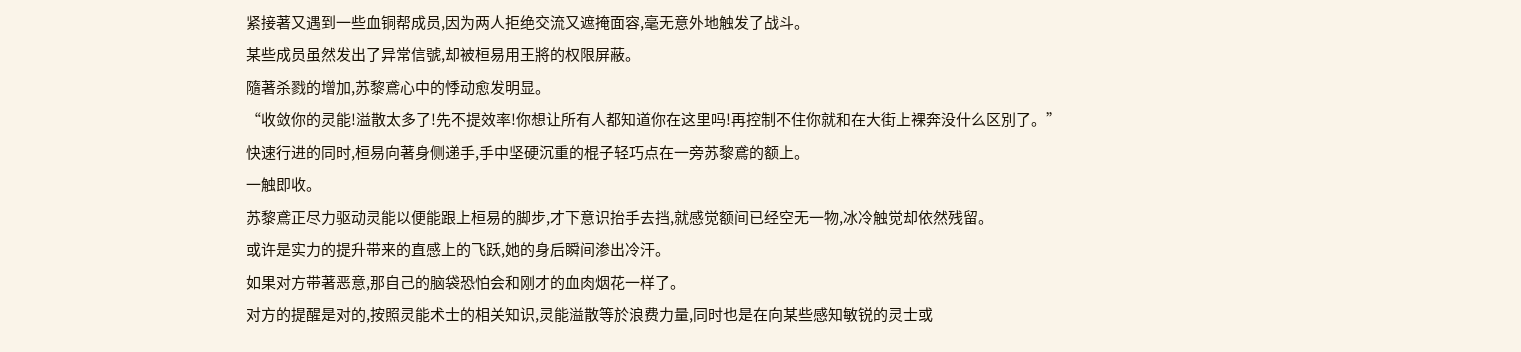紧接著又遇到一些血铜帮成员,因为两人拒绝交流又遮掩面容,毫无意外地触发了战斗。
某些成员虽然发出了异常信號,却被桓易用王將的权限屏蔽。
隨著杀戮的增加,苏黎鳶心中的悸动愈发明显。
“收敛你的灵能!溢散太多了!先不提效率!你想让所有人都知道你在这里吗!再控制不住你就和在大街上裸奔没什么区別了。”
快速行进的同时,桓易向著身侧递手,手中坚硬沉重的棍子轻巧点在一旁苏黎鳶的额上。
一触即收。
苏黎鳶正尽力驱动灵能以便能跟上桓易的脚步,才下意识抬手去挡,就感觉额间已经空无一物,冰冷触觉却依然残留。
或许是实力的提升带来的直感上的飞跃,她的身后瞬间渗出冷汗。
如果对方带著恶意,那自己的脑袋恐怕会和刚才的血肉烟花一样了。
对方的提醒是对的,按照灵能术士的相关知识,灵能溢散等於浪费力量,同时也是在向某些感知敏锐的灵士或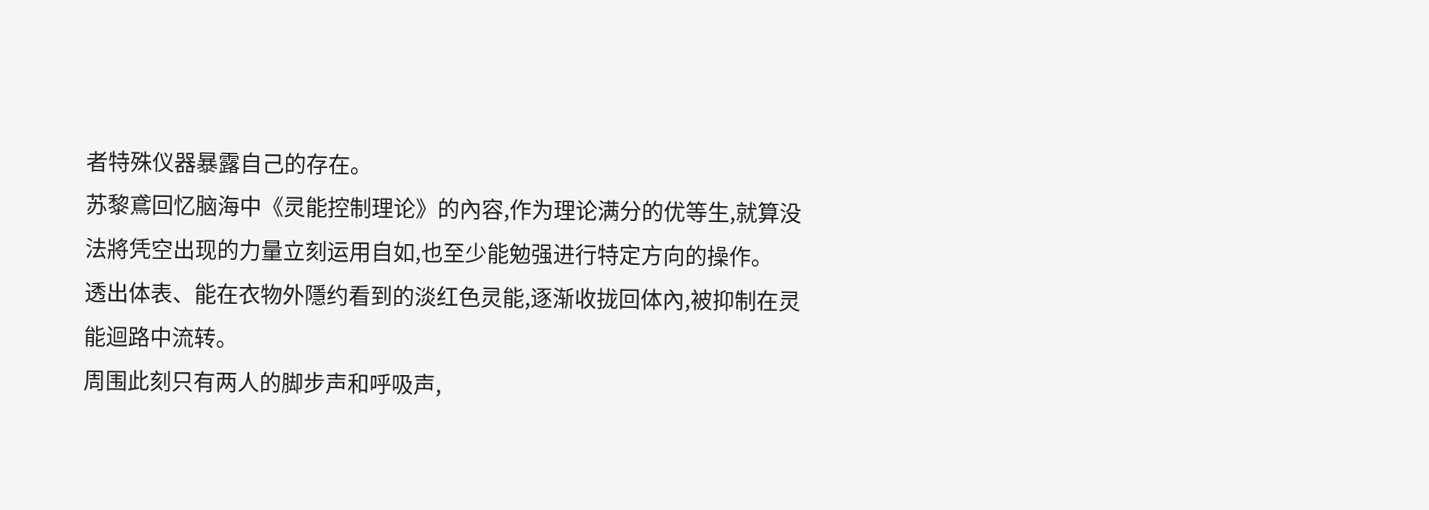者特殊仪器暴露自己的存在。
苏黎鳶回忆脑海中《灵能控制理论》的內容,作为理论满分的优等生,就算没法將凭空出现的力量立刻运用自如,也至少能勉强进行特定方向的操作。
透出体表、能在衣物外隱约看到的淡红色灵能,逐渐收拢回体內,被抑制在灵能迴路中流转。
周围此刻只有两人的脚步声和呼吸声,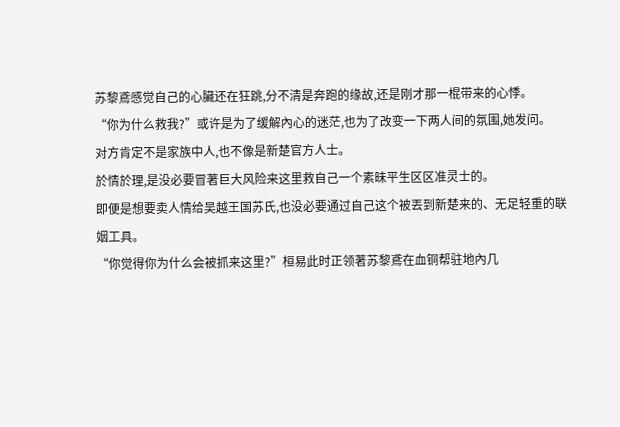苏黎鳶感觉自己的心臟还在狂跳,分不清是奔跑的缘故,还是刚才那一棍带来的心悸。
“你为什么救我?”或许是为了缓解內心的迷茫,也为了改变一下两人间的氛围,她发问。
对方肯定不是家族中人,也不像是新楚官方人士。
於情於理,是没必要冒著巨大风险来这里救自己一个素昧平生区区准灵士的。
即便是想要卖人情给吴越王国苏氏,也没必要通过自己这个被丟到新楚来的、无足轻重的联姻工具。
“你觉得你为什么会被抓来这里?”桓易此时正领著苏黎鳶在血铜帮驻地內几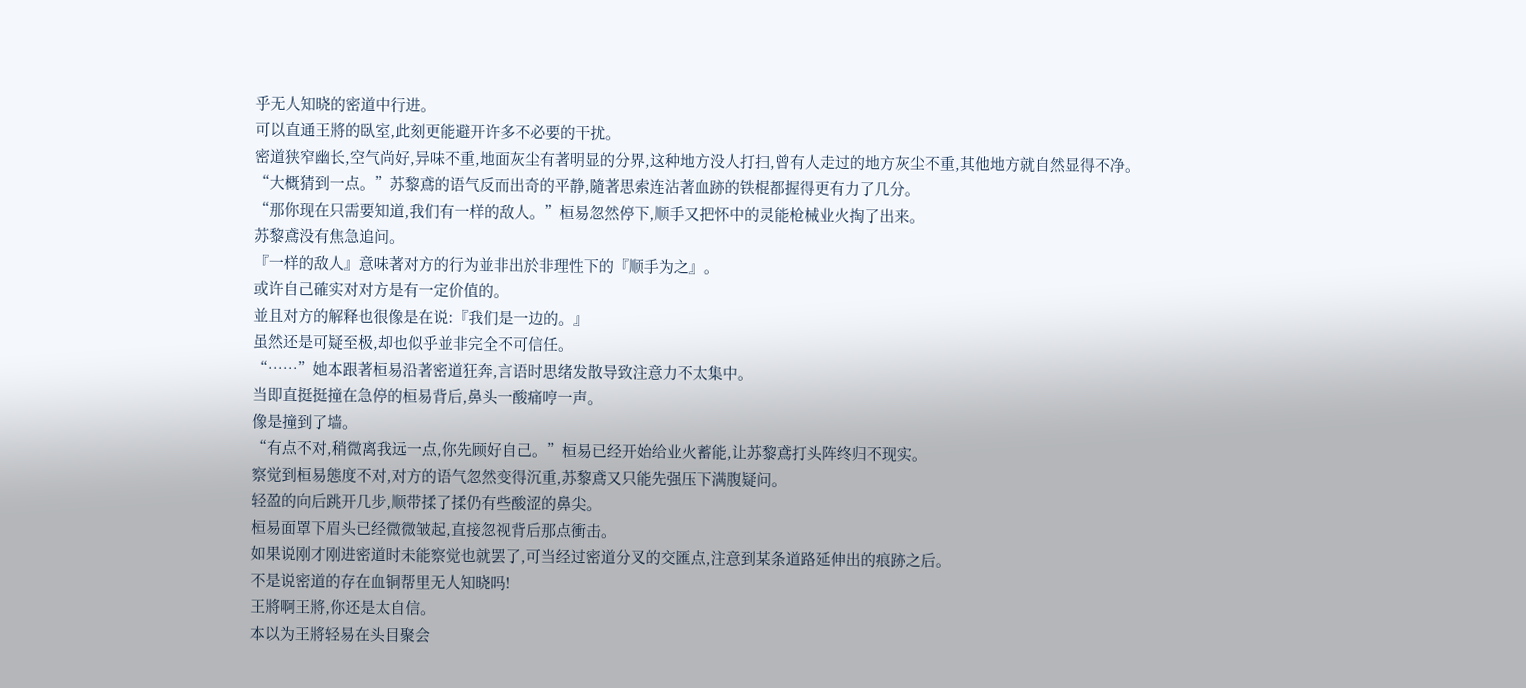乎无人知晓的密道中行进。
可以直通王將的臥室,此刻更能避开许多不必要的干扰。
密道狭窄幽长,空气尚好,异味不重,地面灰尘有著明显的分界,这种地方没人打扫,曾有人走过的地方灰尘不重,其他地方就自然显得不净。
“大概猜到一点。”苏黎鳶的语气反而出奇的平静,隨著思索连沾著血跡的铁棍都握得更有力了几分。
“那你现在只需要知道,我们有一样的敌人。”桓易忽然停下,顺手又把怀中的灵能枪械业火掏了出来。
苏黎鳶没有焦急追问。
『一样的敌人』意味著对方的行为並非出於非理性下的『顺手为之』。
或许自己確实对对方是有一定价值的。
並且对方的解释也很像是在说:『我们是一边的。』
虽然还是可疑至极,却也似乎並非完全不可信任。
“……”她本跟著桓易沿著密道狂奔,言语时思绪发散导致注意力不太集中。
当即直挺挺撞在急停的桓易背后,鼻头一酸痛哼一声。
像是撞到了墙。
“有点不对,稍微离我远一点,你先顾好自己。”桓易已经开始给业火蓄能,让苏黎鳶打头阵终归不现实。
察觉到桓易態度不对,对方的语气忽然变得沉重,苏黎鳶又只能先强压下满腹疑问。
轻盈的向后跳开几步,顺带揉了揉仍有些酸涩的鼻尖。
桓易面罩下眉头已经微微皱起,直接忽视背后那点衝击。
如果说刚才刚进密道时未能察觉也就罢了,可当经过密道分叉的交匯点,注意到某条道路延伸出的痕跡之后。
不是说密道的存在血铜帮里无人知晓吗!
王將啊王將,你还是太自信。
本以为王將轻易在头目聚会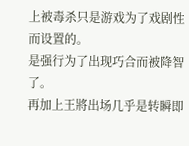上被毒杀只是游戏为了戏剧性而设置的。
是强行为了出现巧合而被降智了。
再加上王將出场几乎是转瞬即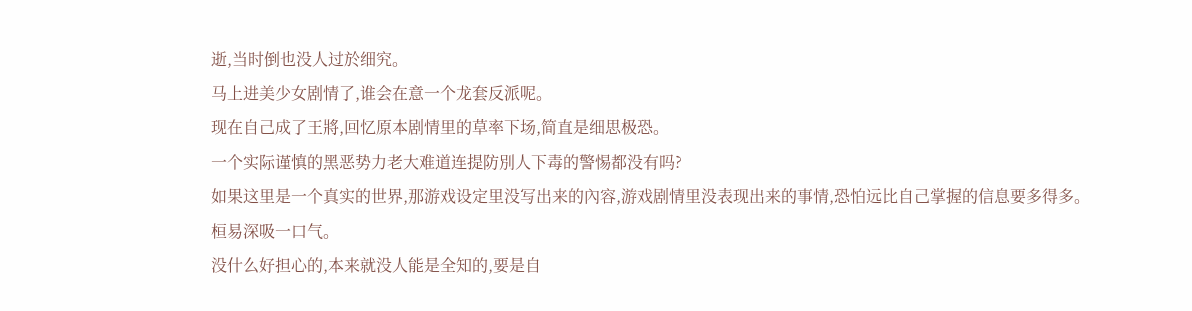逝,当时倒也没人过於细究。
马上进美少女剧情了,谁会在意一个龙套反派呢。
现在自己成了王將,回忆原本剧情里的草率下场,简直是细思极恐。
一个实际谨慎的黑恶势力老大难道连提防別人下毒的警惕都没有吗?
如果这里是一个真实的世界,那游戏设定里没写出来的內容,游戏剧情里没表现出来的事情,恐怕远比自己掌握的信息要多得多。
桓易深吸一口气。
没什么好担心的,本来就没人能是全知的,要是自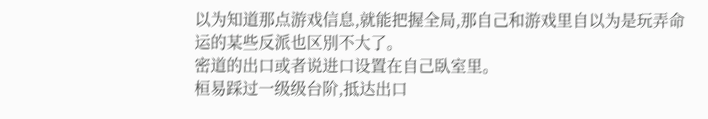以为知道那点游戏信息,就能把握全局,那自己和游戏里自以为是玩弄命运的某些反派也区別不大了。
密道的出口或者说进口设置在自己臥室里。
桓易踩过一级级台阶,抵达出口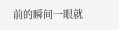前的瞬间一眼就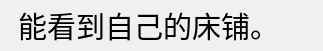能看到自己的床铺。